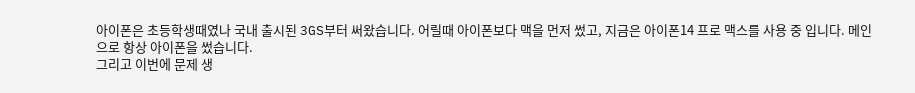아이폰은 초등학생때였나 국내 출시된 3GS부터 써왔습니다. 어릴때 아이폰보다 맥을 먼저 썼고, 지금은 아이폰14 프로 맥스를 사용 중 입니다. 메인으로 항상 아이폰을 썼습니다.
그리고 이번에 문제 생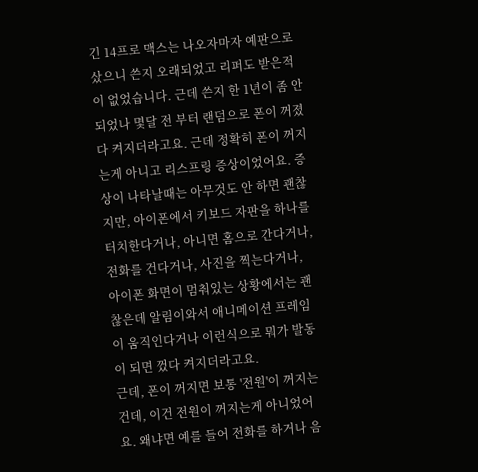긴 14프로 맥스는 나오자마자 예판으로 샀으니 쓴지 오래되었고 리퍼도 받은적이 없었습니다. 근데 쓴지 한 1년이 좀 안 되었나 몇달 전 부터 랜덤으로 폰이 꺼졌다 켜지더라고요. 근데 정확히 폰이 꺼지는게 아니고 리스프링 증상이었어요. 증상이 나타날때는 아무것도 안 하면 괜찮지만, 아이폰에서 키보드 자판을 하나를 터치한다거나, 아니면 홈으로 간다거나, 전화를 건다거나, 사진을 찍는다거나, 아이폰 화면이 멈춰있는 상황에서는 괜찮은데 알림이와서 애니메이션 프레임이 움직인다거나 이런식으로 뭐가 발동이 되면 껐다 켜지더라고요.
근데, 폰이 꺼지면 보통 '전원'이 꺼지는건데, 이건 전원이 꺼지는게 아니었어요. 왜냐면 예를 들어 전화를 하거나 음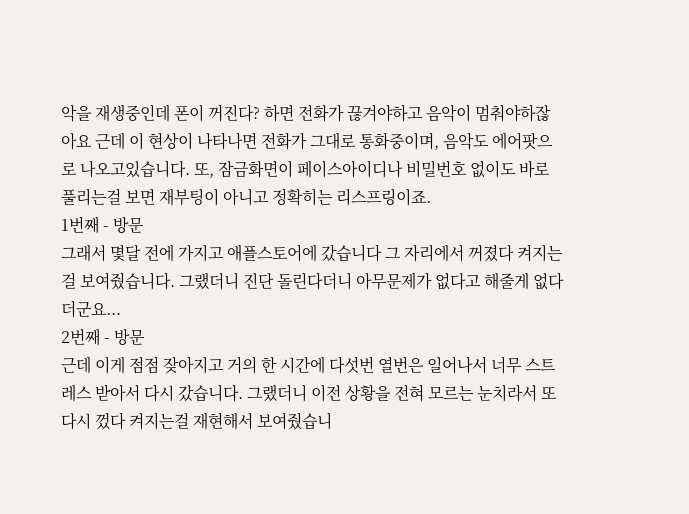악을 재생중인데 폰이 꺼진다? 하면 전화가 끊겨야하고 음악이 멈춰야하잖아요 근데 이 현상이 나타나면 전화가 그대로 통화중이며, 음악도 에어팟으로 나오고있습니다. 또, 잠금화면이 페이스아이디나 비밀번호 없이도 바로 풀리는걸 보면 재부팅이 아니고 정확히는 리스프링이죠.
1번째 - 방문
그래서 몇달 전에 가지고 애플스토어에 갔습니다 그 자리에서 꺼졌다 켜지는걸 보여줬습니다. 그랬더니 진단 돌린다더니 아무문제가 없다고 해줄게 없다더군요...
2번째 - 방문
근데 이게 점점 잦아지고 거의 한 시간에 다섯번 열번은 일어나서 너무 스트레스 받아서 다시 갔습니다. 그랬더니 이전 상황을 전혀 모르는 눈치라서 또다시 껐다 켜지는걸 재현해서 보여줬습니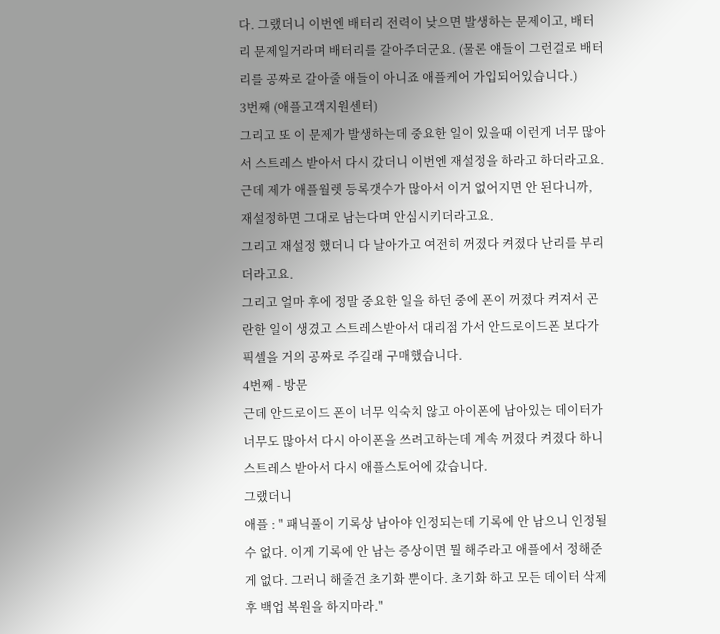다. 그랬더니 이번엔 배터리 전력이 낮으면 발생하는 문제이고, 배터리 문제일거라며 배터리를 갈아주더군요. (물론 얘들이 그런걸로 배터리를 공짜로 갈아줄 애들이 아니죠 애플케어 가입되어있습니다.)
3번째 (애플고객지원센터)
그리고 또 이 문제가 발생하는데 중요한 일이 있을때 이런게 너무 많아서 스트레스 받아서 다시 갔더니 이번엔 재설정을 하라고 하더라고요. 근데 제가 애플월렛 등록갯수가 많아서 이거 없어지면 안 된다니까, 재설정하면 그대로 남는다며 안심시키더라고요.
그리고 재설정 했더니 다 날아가고 여전히 꺼졌다 켜졌다 난리를 부리더라고요.
그리고 얼마 후에 정말 중요한 일을 하던 중에 폰이 꺼졌다 켜져서 곤란한 일이 생겼고 스트레스받아서 대리점 가서 안드로이드폰 보다가 픽셀을 거의 공짜로 주길래 구매했습니다.
4번째 - 방문
근데 안드로이드 폰이 너무 익숙치 않고 아이폰에 남아있는 데이터가 너무도 많아서 다시 아이폰을 쓰려고하는데 계속 꺼졌다 켜졌다 하니 스트레스 받아서 다시 애플스토어에 갔습니다.
그랬더니
애플 : " 패닉풀이 기록상 남아야 인정되는데 기록에 안 남으니 인정될 수 없다. 이게 기록에 안 남는 증상이면 뭘 해주라고 애플에서 정해준게 없다. 그러니 해줄건 초기화 뿐이다. 초기화 하고 모든 데이터 삭제 후 백업 복원을 하지마라."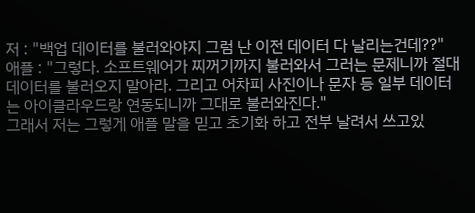저 : "백업 데이터를 불러와야지 그럼 난 이전 데이터 다 날리는건데??"
애플 : "그렇다. 소프트웨어가 찌꺼기까지 불러와서 그러는 문제니까 절대 데이터를 불러오지 말아라. 그리고 어차피 사진이나 문자 등 일부 데이터는 아이클라우드랑 연동되니까 그대로 불러와진다."
그래서 저는 그렇게 애플 말을 믿고 초기화 하고 전부 날려서 쓰고있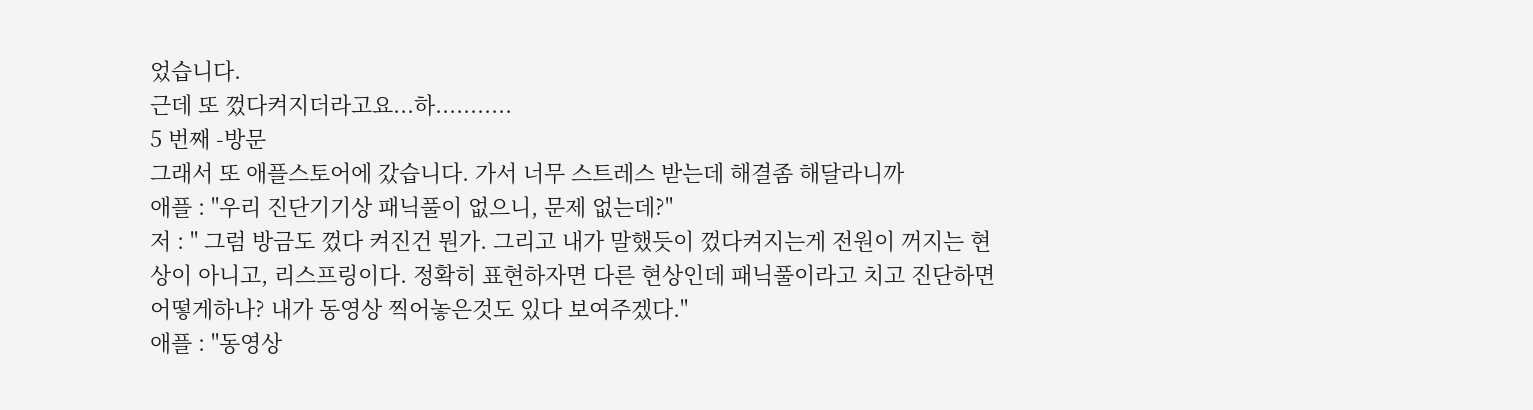었습니다.
근데 또 껐다켜지더라고요...하...........
5 번째 -방문
그래서 또 애플스토어에 갔습니다. 가서 너무 스트레스 받는데 해결좀 해달라니까
애플 : "우리 진단기기상 패닉풀이 없으니, 문제 없는데?"
저 : " 그럼 방금도 껐다 켜진건 뭔가. 그리고 내가 말했듯이 껐다켜지는게 전원이 꺼지는 현상이 아니고, 리스프링이다. 정확히 표현하자면 다른 현상인데 패닉풀이라고 치고 진단하면 어떻게하나? 내가 동영상 찍어놓은것도 있다 보여주겠다."
애플 : "동영상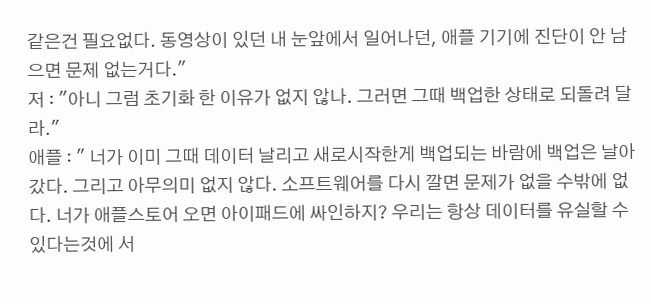같은건 필요없다. 동영상이 있던 내 눈앞에서 일어나던, 애플 기기에 진단이 안 남으면 문제 없는거다."
저 : "아니 그럼 초기화 한 이유가 없지 않나. 그러면 그때 백업한 상태로 되돌려 달라."
애플 : " 너가 이미 그때 데이터 날리고 새로시작한게 백업되는 바람에 백업은 날아갔다. 그리고 아무의미 없지 않다. 소프트웨어를 다시 깔면 문제가 없을 수밖에 없다. 너가 애플스토어 오면 아이패드에 싸인하지? 우리는 항상 데이터를 유실할 수 있다는것에 서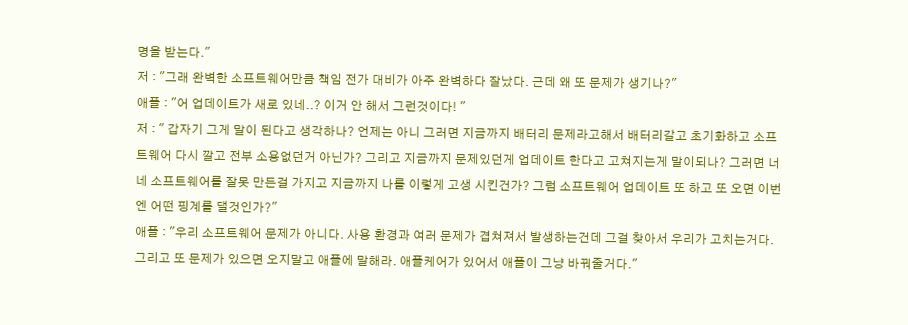명을 받는다."
저 : "그래 완벽한 소프트웨어만큼 책임 전가 대비가 아주 완벽하다 잘났다. 근데 왜 또 문제가 생기나?"
애플 : "어 업데이트가 새로 있네..? 이거 안 해서 그런것이다! "
저 : " 갑자기 그게 말이 된다고 생각하나? 언제는 아니 그러면 지금까지 배터리 문제라고해서 배터리갈고 초기화하고 소프트웨어 다시 깔고 전부 소용없던거 아닌가? 그리고 지금까지 문제있던게 업데이트 한다고 고쳐지는게 말이되나? 그러면 너네 소프트웨어를 잘못 만든걸 가지고 지금까지 나를 이렇게 고생 시킨건가? 그럼 소프트웨어 업데이트 또 하고 또 오면 이번엔 어떤 핑계를 댈것인가?"
애플 : "우리 소프트웨어 문제가 아니다. 사용 환경과 여러 문제가 겹쳐져서 발생하는건데 그걸 찾아서 우리가 고치는거다. 그리고 또 문제가 있으면 오지말고 애플에 말해라. 애플케어가 있어서 애플이 그냥 바꿔줄거다."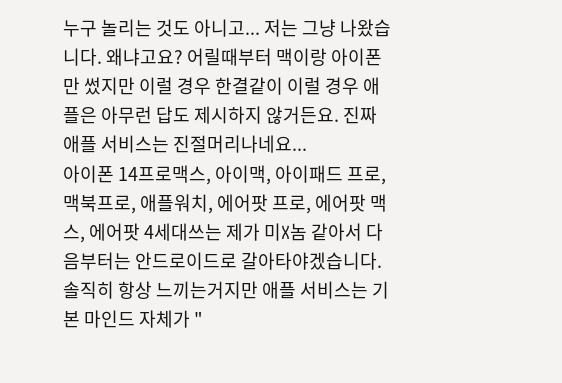누구 놀리는 것도 아니고... 저는 그냥 나왔습니다. 왜냐고요? 어릴때부터 맥이랑 아이폰만 썼지만 이럴 경우 한결같이 이럴 경우 애플은 아무런 답도 제시하지 않거든요. 진짜 애플 서비스는 진절머리나네요...
아이폰 14프로맥스, 아이맥, 아이패드 프로, 맥북프로, 애플워치, 에어팟 프로, 에어팟 맥스, 에어팟 4세대쓰는 제가 미X놈 같아서 다음부터는 안드로이드로 갈아타야겠습니다.
솔직히 항상 느끼는거지만 애플 서비스는 기본 마인드 자체가 "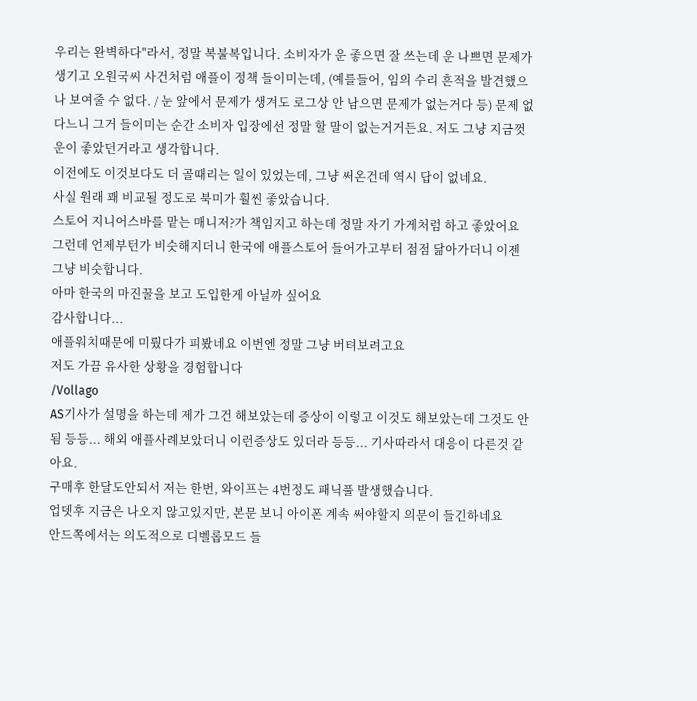우리는 완벽하다"라서, 정말 복불복입니다. 소비자가 운 좋으면 잘 쓰는데 운 나쁘면 문제가 생기고 오원국씨 사건처럼 애플이 정책 들이미는데, (예를들어, 임의 수리 흔적을 발견했으나 보여줄 수 없다. / 눈 앞에서 문제가 생겨도 로그상 안 남으면 문제가 없는거다 등) 문제 없다느니 그거 들이미는 순간 소비자 입장에선 정말 할 말이 없는거거든요. 저도 그냥 지금껏 운이 좋았던거라고 생각합니다.
이전에도 이것보다도 더 골때리는 일이 있었는데, 그냥 써온건데 역시 답이 없네요.
사실 원래 꽤 비교될 정도로 북미가 훨씬 좋았습니다.
스토어 지니어스바를 맡는 매니저?가 책임지고 하는데 정말 자기 가게처럼 하고 좋았어요
그런데 언제부턴가 비슷해지더니 한국에 애플스토어 들어가고부터 점점 닮아가더니 이젠 그냥 비슷합니다.
아마 한국의 마진꿀을 보고 도입한게 아닐까 싶어요
감사합니다...
애플워치때문에 미뤘다가 피봤네요 이번엔 정말 그냥 버텨보려고요
저도 가끔 유사한 상황을 경험합니다
/Vollago
AS기사가 설명을 하는데 제가 그건 해보았는데 증상이 이렇고 이것도 해보았는데 그것도 안됨 등등... 해외 애플사례보았더니 이런증상도 있더라 등등... 기사따라서 대응이 다른것 같아요.
구매후 한달도안되서 저는 한번, 와이프는 4번정도 패닉풀 발생했습니다.
업뎃후 지금은 나오지 않고있지만, 본문 보니 아이폰 계속 써야할지 의문이 들긴하네요
안드쪽에서는 의도적으로 디벨롭모드 들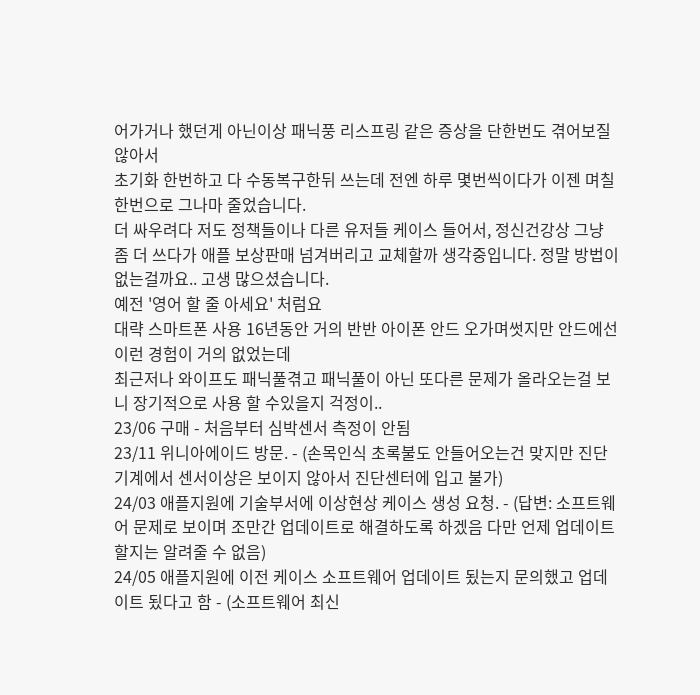어가거나 했던게 아닌이상 패닉풍 리스프링 같은 증상을 단한번도 겪어보질 않아서
초기화 한번하고 다 수동복구한뒤 쓰는데 전엔 하루 몇번씩이다가 이젠 며칠 한번으로 그나마 줄었습니다.
더 싸우려다 저도 정책들이나 다른 유저들 케이스 들어서, 정신건강상 그냥 좀 더 쓰다가 애플 보상판매 넘겨버리고 교체할까 생각중입니다. 정말 방법이 없는걸까요.. 고생 많으셨습니다.
예전 '영어 할 줄 아세요' 처럼요
대략 스마트폰 사용 16년동안 거의 반반 아이폰 안드 오가며썻지만 안드에선 이런 경험이 거의 없었는데
최근저나 와이프도 패닉풀겪고 패닉풀이 아닌 또다른 문제가 올라오는걸 보니 장기적으로 사용 할 수있을지 걱정이..
23/06 구매 - 처음부터 심박센서 측정이 안됨
23/11 위니아에이드 방문. - (손목인식 초록불도 안들어오는건 맞지만 진단기계에서 센서이상은 보이지 않아서 진단센터에 입고 불가)
24/03 애플지원에 기술부서에 이상현상 케이스 생성 요청. - (답변: 소프트웨어 문제로 보이며 조만간 업데이트로 해결하도록 하겠음 다만 언제 업데이트 할지는 알려줄 수 없음)
24/05 애플지원에 이전 케이스 소프트웨어 업데이트 됬는지 문의했고 업데이트 됬다고 함 - (소프트웨어 최신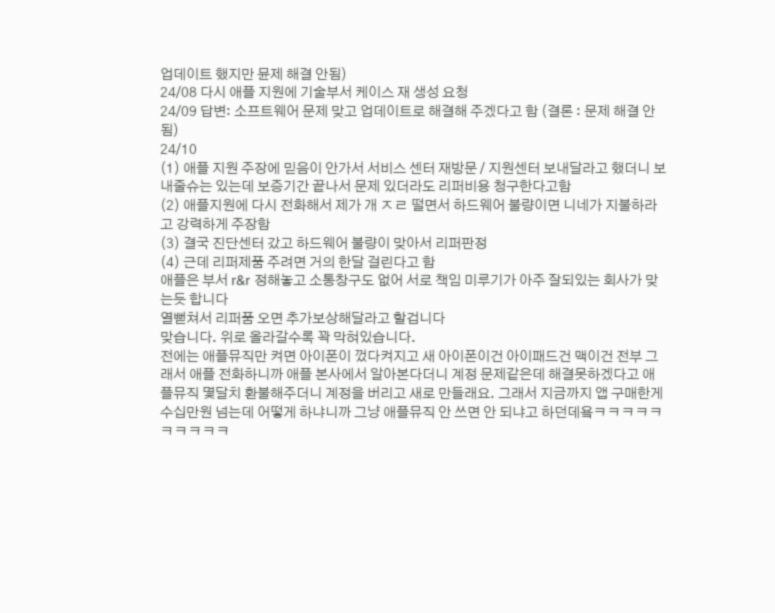업데이트 했지만 뮨제 해결 안됨)
24/08 다시 애플 지원에 기술부서 케이스 재 생성 요청
24/09 답변: 소프트웨어 문제 맞고 업데이트로 해결해 주겠다고 함 (결론 : 문제 해결 안됨)
24/10
(1) 애플 지원 주장에 믿음이 안가서 서비스 센터 재방문 / 지원센터 보내달라고 했더니 보내줄슈는 있는데 보증기간 끝나서 문제 있더라도 리퍼비용 청구한다고함
(2) 애플지원에 다시 전화해서 제가 개 ㅈㄹ 떨면서 하드웨어 불량이면 니네가 지불하라고 강력하게 주장함
(3) 결국 진단센터 갔고 하드웨어 불량이 맞아서 리퍼판정
(4) 근데 리퍼제품 주려면 거의 한달 걸린다고 함
애플은 부서 r&r 정해놓고 소통창구도 없어 서로 책임 미루기가 아주 잘되있는 회사가 맞는듯 합니다
열뻗쳐서 리퍼품 오면 추가보상해달라고 할겁니다
맞습니다. 위로 올라갈수록 꽉 막혀있습니다.
전에는 애플뮤직만 켜면 아이폰이 껐다켜지고 새 아이폰이건 아이패드건 맥이건 전부 그래서 애플 전화하니까 애플 본사에서 알아본다더니 계정 문제같은데 해결못하겠다고 애플뮤직 몇달치 환불해주더니 계정을 버리고 새로 만들래요. 그래서 지금까지 앱 구매한게 수십만원 넘는데 어떻게 하냐니까 그냥 애플뮤직 안 쓰면 안 되냐고 하던데욬ㅋㅋㅋㅋㅋㅋㅋㅋㅋㅋ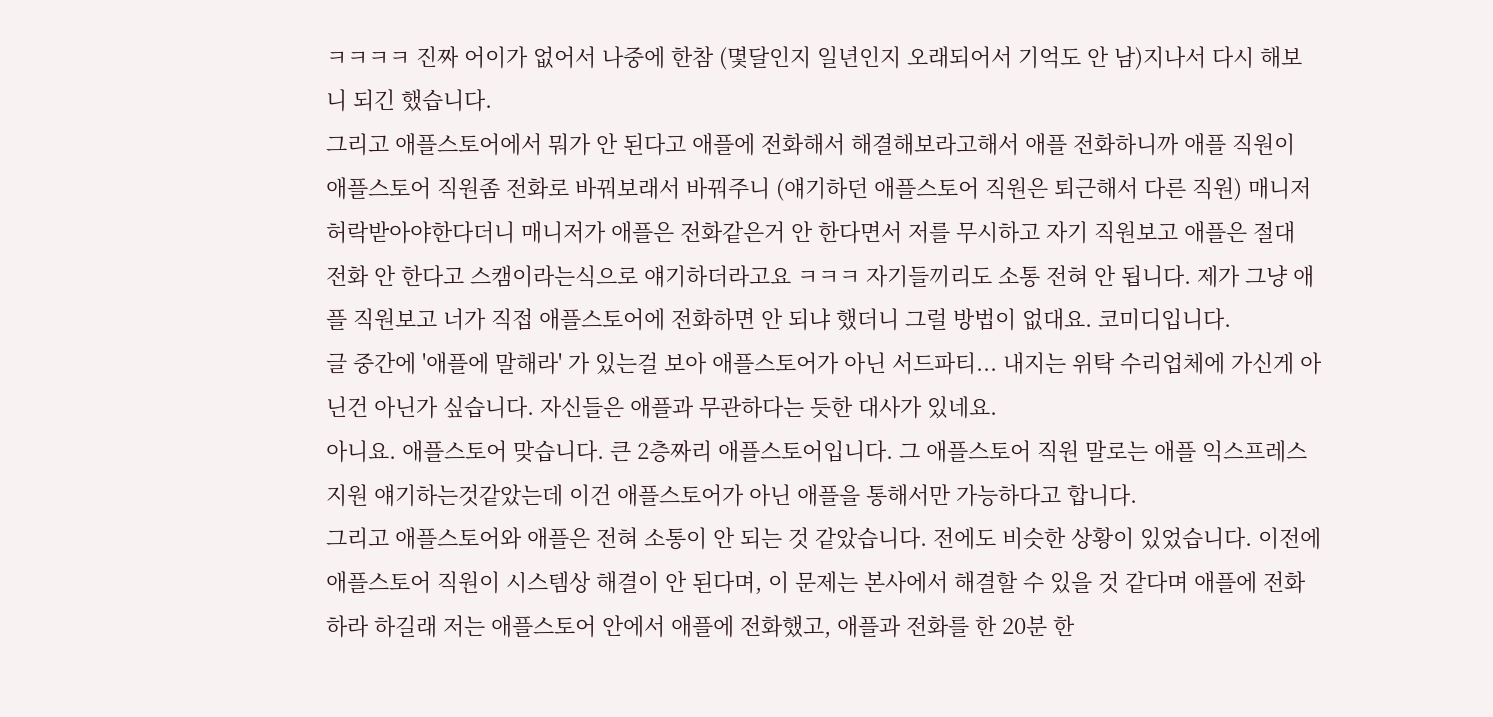ㅋㅋㅋㅋ 진짜 어이가 없어서 나중에 한참 (몇달인지 일년인지 오래되어서 기억도 안 남)지나서 다시 해보니 되긴 했습니다.
그리고 애플스토어에서 뭐가 안 된다고 애플에 전화해서 해결해보라고해서 애플 전화하니까 애플 직원이 애플스토어 직원좀 전화로 바꿔보래서 바꿔주니 (얘기하던 애플스토어 직원은 퇴근해서 다른 직원) 매니저 허락받아야한다더니 매니저가 애플은 전화같은거 안 한다면서 저를 무시하고 자기 직원보고 애플은 절대 전화 안 한다고 스캠이라는식으로 얘기하더라고요 ㅋㅋㅋ 자기들끼리도 소통 전혀 안 됩니다. 제가 그냥 애플 직원보고 너가 직접 애플스토어에 전화하면 안 되냐 했더니 그럴 방법이 없대요. 코미디입니다.
글 중간에 '애플에 말해라' 가 있는걸 보아 애플스토어가 아닌 서드파티... 내지는 위탁 수리업체에 가신게 아닌건 아닌가 싶습니다. 자신들은 애플과 무관하다는 듯한 대사가 있네요.
아니요. 애플스토어 맞습니다. 큰 2층짜리 애플스토어입니다. 그 애플스토어 직원 말로는 애플 익스프레스 지원 얘기하는것같았는데 이건 애플스토어가 아닌 애플을 통해서만 가능하다고 합니다.
그리고 애플스토어와 애플은 전혀 소통이 안 되는 것 같았습니다. 전에도 비슷한 상황이 있었습니다. 이전에 애플스토어 직원이 시스템상 해결이 안 된다며, 이 문제는 본사에서 해결할 수 있을 것 같다며 애플에 전화하라 하길래 저는 애플스토어 안에서 애플에 전화했고, 애플과 전화를 한 20분 한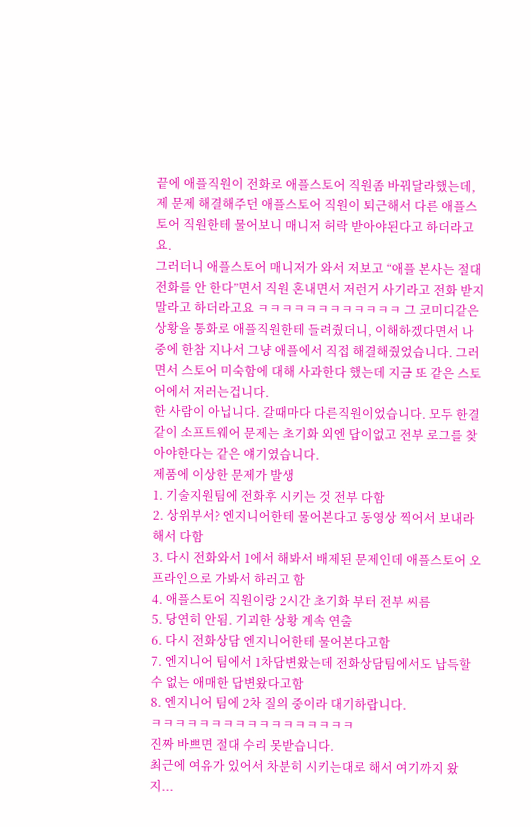끝에 애플직원이 전화로 애플스토어 직원좀 바꿔달라했는데, 제 문제 해결해주던 애플스토어 직원이 퇴근해서 다른 애플스토어 직원한테 물어보니 매니저 허락 받아야된다고 하더라고요.
그러더니 애플스토어 매니저가 와서 저보고 “애플 본사는 절대 전화를 안 한다”면서 직원 혼내면서 저런거 사기라고 전화 받지 말라고 하더라고요 ㅋㅋㅋㅋㅋㅋㅋㅋㅋㅋㅋㅋ 그 코미디같은 상황을 통화로 애플직원한테 들려줬더니, 이해하겠다면서 나중에 한참 지나서 그냥 애플에서 직접 해결해줬었습니다. 그러면서 스토어 미숙함에 대해 사과한다 했는데 지금 또 같은 스토어에서 저러는겁니다.
한 사람이 아닙니다. 갈때마다 다른직원이었습니다. 모두 한결같이 소프트웨어 문제는 초기화 외엔 답이없고 전부 로그를 찾아야한다는 같은 얘기였습니다.
제품에 이상한 문제가 발생
1. 기술지원팀에 전화후 시키는 것 전부 다함
2. 상위부서? 엔지니어한테 물어본다고 동영상 찍어서 보내라해서 다함
3. 다시 전화와서 1에서 해봐서 배제된 문제인데 애플스토어 오프라인으로 가봐서 하러고 함
4. 애플스토어 직원이랑 2시간 초기화 부터 전부 씨름
5. 당연히 안됨. 기괴한 상황 계속 연출
6. 다시 전화상담 엔지니어한테 물어본다고함
7. 엔지니어 팀에서 1차답변왔는데 전화상담팀에서도 납득할수 없는 애매한 답변왔다고함
8. 엔지니어 팀에 2차 질의 중이라 대기하랍니다.
ㅋㅋㅋㅋㅋㅋㅋㅋㅋㅋㅋㅋㅋㅋㅋㅋㅋ
진짜 바쁘면 절대 수리 못받습니다.
최근에 여유가 있어서 차분히 시키는대로 해서 여기까지 왔지...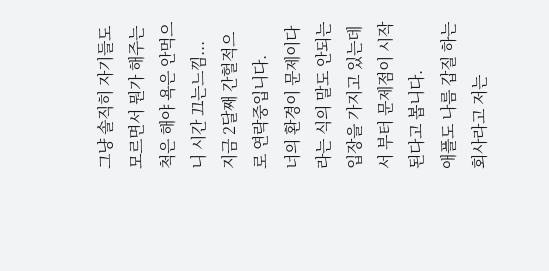그냥 솔직히 자기들도 모르면서 뭔가 해주는척은 해야 욕은 안먹으니 시간 끄는느낌...
지금 2달째 간헐적으로 연락중입니다.
너의 환경이 문제이다 라는 식의 말도 안되는 입장을 가지고 있는데서 부터 문제점이 시작 된다고 봅니다.
애플도 나름 갑질 하는 회사라고 저는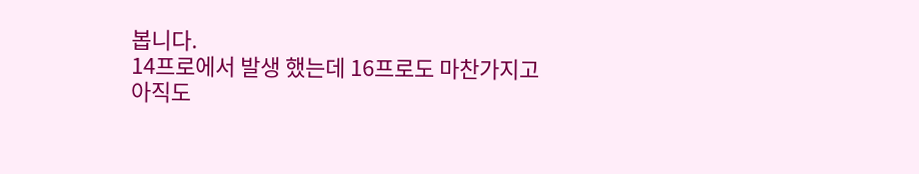봅니다.
14프로에서 발생 했는데 16프로도 마찬가지고
아직도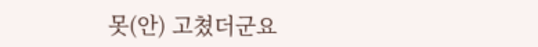못(안) 고쳤더군요